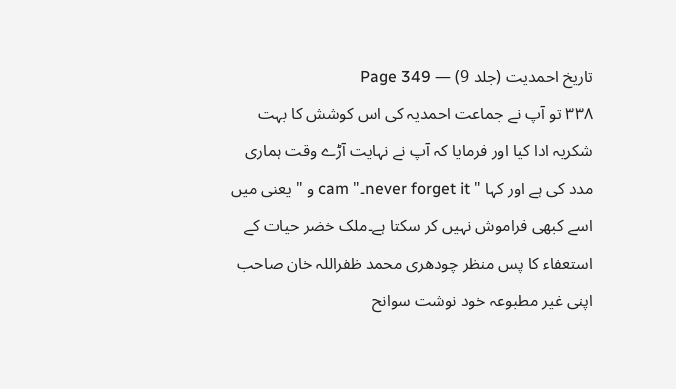تاریخ احمدیت (جلد 9) — Page 349
٣٣٨ تو آپ نے جماعت احمدیہ کی اس کوشش کا بہت شکریہ ادا کیا اور فرمایا کہ آپ نے نہایت آڑے وقت ہماری مدد کی ہے اور کہا " never forget it۔" cam و " یعنی میں اسے کبھی فراموش نہیں کر سکتا ہے۔ملک خضر حیات کے استعفاء کا پس منظر چودھری محمد ظفراللہ خان صاحب اپنی غیر مطبوعہ خود نوشت سوانح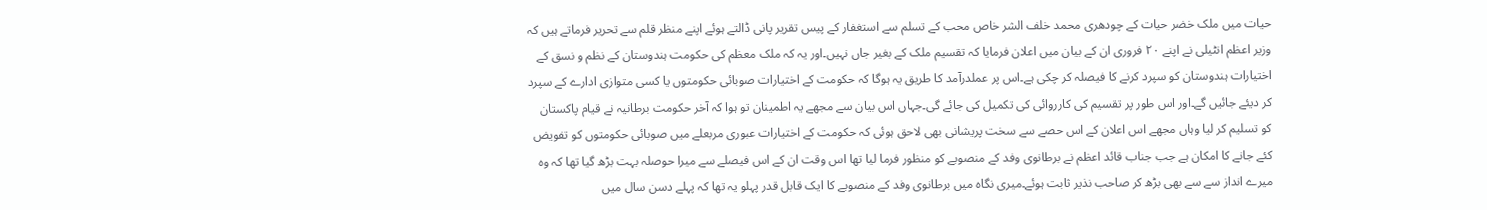حیات میں ملک خضر حیات کے چودھری محمد خلف الشر خاص محب کے تسلم سے استغفار کے پیس تقریر پانی ڈالتے ہوئے اپنے منظر قلم سے تحریر فرماتے ہیں کہ وزیر اعظم انٹیلی نے اپنے ۲۰ فروری ان کے بیان میں اعلان فرمایا کہ تقسیم ملک کے بغیر جاں نہیں۔اور یہ کہ ملک معظم کی حکومت ہندوستان کے نظم و نسق کے اختیارات ہندوستان کو سپرد کرنے کا فیصلہ کر چکی ہے۔اس پر عملدرآمد کا طریق یہ ہوگا کہ حکومت کے اختیارات صوبائی حکومتوں یا کسی متوازی ادارے کے سپرد کر دیئے جائیں گے۔اور اس طور پر تقسیم کی کارروائی کی تکمیل کی جائے گی۔جہاں اس بیان سے مجھے یہ اطمینان تو ہوا کہ آخر حکومت برطانیہ نے قیام پاکستان کو تسلیم کر لیا وہاں مجھے اس اعلان کے اس حصے سے سخت پریشانی بھی لاحق ہوئی کہ حکومت کے اختیارات عبوری مربعلے میں صوبائی حکومتوں کو تفویض کئے جانے کا امکان ہے جب جناب قائد اعظم نے برطانوی وفد کے منصوبے کو منظور فرما لیا تھا اس وقت ان کے اس فیصلے سے میرا حوصلہ بہت بڑھ گیا تھا کہ وہ میرے انداز سے سے بھی بڑھ کر صاحب نذیر ثابت ہوئے۔میری نگاہ میں برطانوی وفد کے منصوبے کا ایک قابل قدر پہلو یہ تھا کہ پہلے دسن سال میں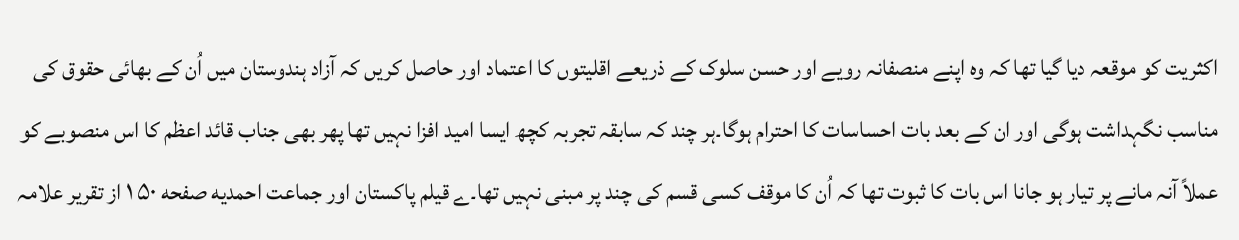اکثریت کو موقعہ دیا گیا تھا کہ وہ اپنے منصفانہ رویے اور حسن سلوک کے ذریعے اقلیتوں کا اعتماد اور حاصل کریں کہ آزاد ہندوستان میں اُن کے بھائی حقوق کی مناسب نگہداشت ہوگی اور ان کے بعد بات احساسات کا احترام ہوگا۔ہر چند کہ سابقہ تجربہ کچھ ایسا امید افزا نہیں تھا پھر بھی جناب قائد اعظم کا اس منصوبے کو عملاً آنہ مانے پر تیار ہو جانا اس بات کا ثبوت تھا کہ اُن کا موقف کسی قسم کی چند پر مبنی نہیں تھا۔ے قیلم پاکستان اور جماعت احمدیه صفحه ۵۰ ۱ از تقریر علامہ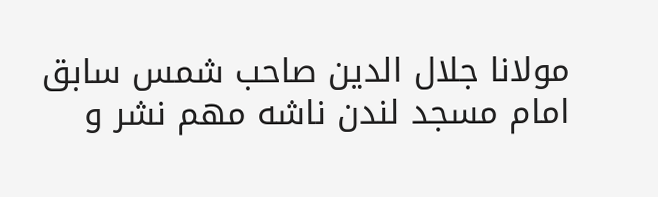مولانا جلال الدین صاحب شمس سابق امام مسجد لندن ناشه مهم نشر و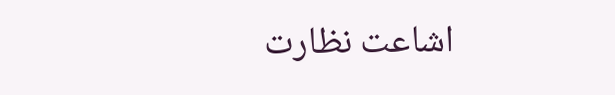اشاعت نظارت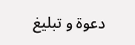دعوة و تبلیغ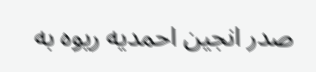صدر انجین احمدیه ریوه به